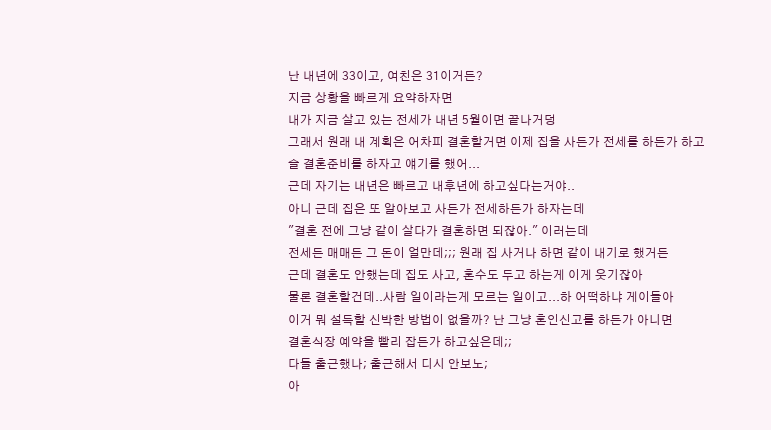난 내년에 33이고, 여친은 31이거든?
지금 상황을 빠르게 요약하자면
내가 지금 살고 있는 전세가 내년 5월이면 끝나거덩
그래서 원래 내 계획은 어차피 결혼할거면 이제 집을 사든가 전세를 하든가 하고
슬 결혼준비를 하자고 얘기를 했어...
근데 자기는 내년은 빠르고 내후년에 하고싶다는거야..
아니 근데 집은 또 알아보고 사든가 전세하든가 하자는데
"결혼 전에 그냥 같이 살다가 결혼하면 되잖아." 이러는데
전세든 매매든 그 돈이 얼만데;;; 원래 집 사거나 하면 같이 내기로 했거든
근데 결혼도 안했는데 집도 사고, 혼수도 두고 하는게 이게 웃기잖아
물론 결혼할건데..사람 일이라는게 모르는 일이고...하 어떡하냐 게이들아
이거 뭐 설득할 신박한 방법이 없을까? 난 그냥 혼인신고를 하든가 아니면
결혼식장 예약을 빨리 잡든가 하고싶은데;;
다들 출근했나; 출근해서 디시 안보노;
아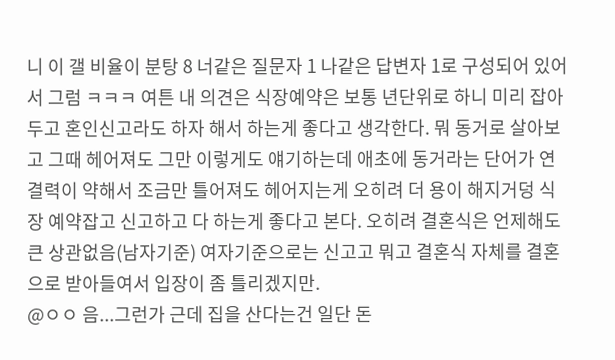니 이 갤 비율이 분탕 8 너같은 질문자 1 나같은 답변자 1로 구성되어 있어서 그럼 ㅋㅋㅋ 여튼 내 의견은 식장예약은 보통 년단위로 하니 미리 잡아두고 혼인신고라도 하자 해서 하는게 좋다고 생각한다. 뭐 동거로 살아보고 그때 헤어져도 그만 이렇게도 얘기하는데 애초에 동거라는 단어가 연결력이 약해서 조금만 틀어져도 헤어지는게 오히려 더 용이 해지거덩 식장 예약잡고 신고하고 다 하는게 좋다고 본다. 오히려 결혼식은 언제해도 큰 상관없음(남자기준) 여자기준으로는 신고고 뭐고 결혼식 자체를 결혼으로 받아들여서 입장이 좀 틀리겠지만.
@ㅇㅇ 음...그런가 근데 집을 산다는건 일단 돈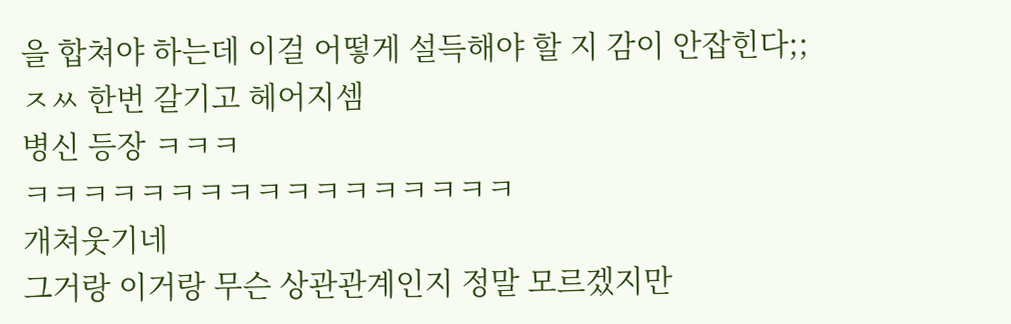을 합쳐야 하는데 이걸 어떻게 설득해야 할 지 감이 안잡힌다;;
ㅈㅆ 한번 갈기고 헤어지셈
병신 등장 ㅋㅋㅋ
ㅋㅋㅋㅋㅋㅋㅋㅋㅋㅋㅋㅋㅋㅋㅋㅋㅋ
개쳐웃기네
그거랑 이거랑 무슨 상관관계인지 정말 모르겠지만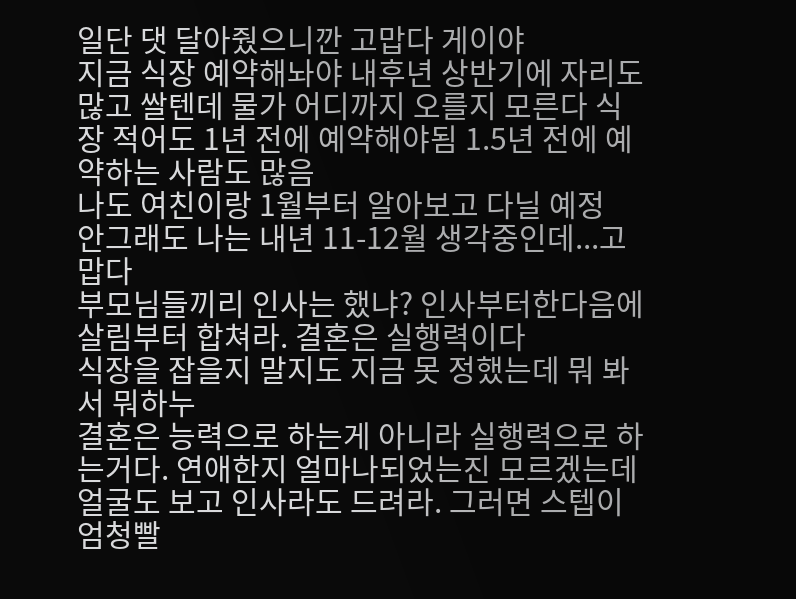일단 댓 달아줬으니깐 고맙다 게이야
지금 식장 예약해놔야 내후년 상반기에 자리도 많고 쌀텐데 물가 어디까지 오를지 모른다 식장 적어도 1년 전에 예약해야됨 1.5년 전에 예약하는 사람도 많음
나도 여친이랑 1월부터 알아보고 다닐 예정
안그래도 나는 내년 11-12월 생각중인데...고맙다
부모님들끼리 인사는 했냐? 인사부터한다음에 살림부터 합쳐라. 결혼은 실행력이다
식장을 잡을지 말지도 지금 못 정했는데 뭐 봐서 뭐하누
결혼은 능력으로 하는게 아니라 실행력으로 하는거다. 연애한지 얼마나되었는진 모르겠는데 얼굴도 보고 인사라도 드려라. 그러면 스텝이 엄청빨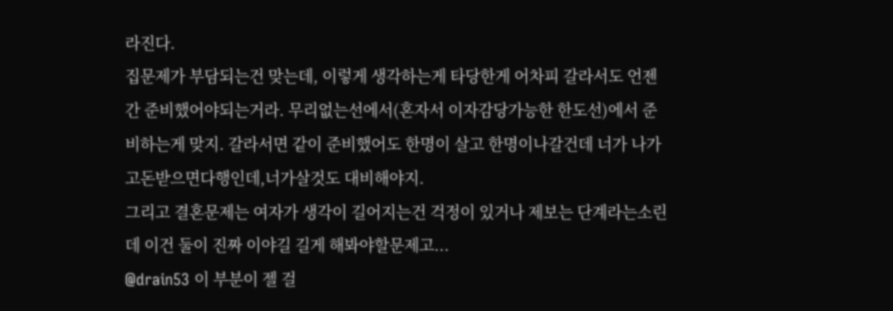라진다.
집문제가 부담되는건 맞는데, 이렇게 생각하는게 타당한게 어차피 갈라서도 언젠간 준비했어야되는거라. 무리없는선에서(혼자서 이자감당가능한 한도선)에서 준비하는게 맞지. 갈라서면 같이 준비했어도 한명이 살고 한명이나갈건데 너가 나가고돈받으면다행인데,너가살것도 대비해야지.
그리고 결혼문제는 여자가 생각이 길어지는건 걱정이 있거나 제보는 단계라는소린데 이건 둘이 진짜 이야길 길게 해봐야할문제고...
@drain53 이 부분이 젤 걸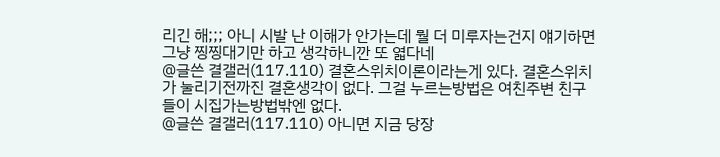리긴 해;;; 아니 시발 난 이해가 안가는데 뭘 더 미루자는건지 얘기하면 그냥 찡찡대기만 하고 생각하니깐 또 엷다네
@글쓴 결갤러(117.110) 결혼스위치이론이라는게 있다. 결혼스위치가 눌리기전까진 결혼생각이 없다. 그걸 누르는방법은 여친주변 친구들이 시집가는방법밖엔 없다.
@글쓴 결갤러(117.110) 아니면 지금 당장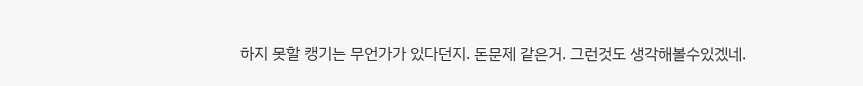하지 못할 캥기는 무언가가 있다던지. 돈문제 같은거. 그런것도 생각해볼수있겠네.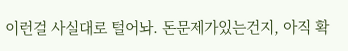이런걸 사실대로 털어놔. 돈문제가있는건지, 아직 확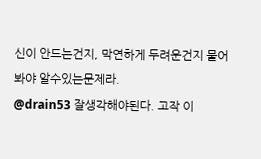신이 안드는건지, 막연하게 두려운건지 물어봐야 알수있는문제라.
@drain53 잘생각해야된다. 고작 이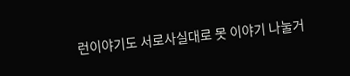런이야기도 서로사실대로 못 이야기 나눌거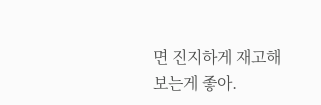면 진지하게 재고해보는게 좋아.